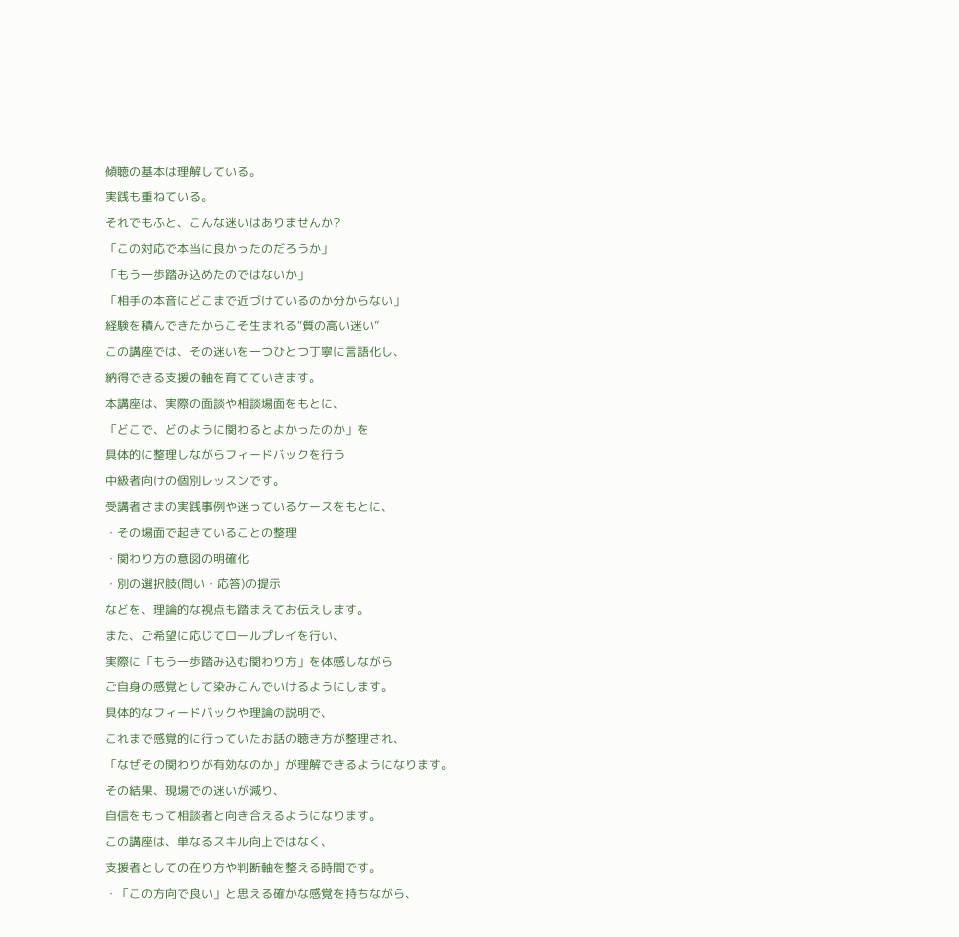傾聴の基本は理解している。
実践も重ねている。
それでもふと、こんな迷いはありませんか?
「この対応で本当に良かったのだろうか」
「もう一歩踏み込めたのではないか」
「相手の本音にどこまで近づけているのか分からない」
経験を積んできたからこそ生まれる“質の高い迷い”
この講座では、その迷いを一つひとつ丁寧に言語化し、
納得できる支援の軸を育てていきます。
本講座は、実際の面談や相談場面をもとに、
「どこで、どのように関わるとよかったのか」を
具体的に整理しながらフィードバックを行う
中級者向けの個別レッスンです。
受講者さまの実践事例や迷っているケースをもとに、
・その場面で起きていることの整理
・関わり方の意図の明確化
・別の選択肢(問い・応答)の提示
などを、理論的な視点も踏まえてお伝えします。
また、ご希望に応じてロールプレイを行い、
実際に「もう一歩踏み込む関わり方」を体感しながら
ご自身の感覚として染みこんでいけるようにします。
具体的なフィードバックや理論の説明で、
これまで感覚的に行っていたお話の聴き方が整理され、
「なぜその関わりが有効なのか」が理解できるようになります。
その結果、現場での迷いが減り、
自信をもって相談者と向き合えるようになります。
この講座は、単なるスキル向上ではなく、
支援者としての在り方や判断軸を整える時間です。
・「この方向で良い」と思える確かな感覚を持ちながら、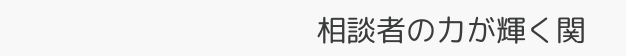相談者の力が輝く関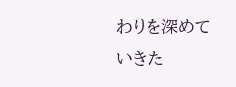わりを深めていきた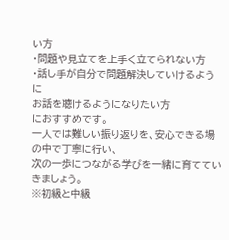い方
・問題や見立てを上手く立てられない方
・話し手が自分で問題解決していけるように
お話を聴けるようになりたい方
におすすめです。
一人では難しい振り返りを、安心できる場の中で丁寧に行い、
次の一歩につながる学びを一緒に育てていきましょう。
※初級と中級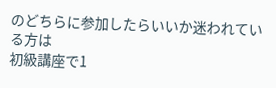のどちらに参加したらいいか迷われている方は
初級講座で1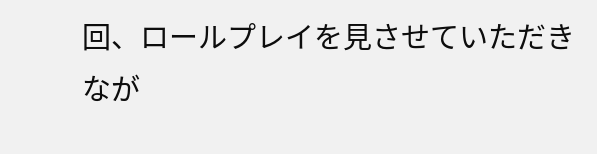回、ロールプレイを見させていただきなが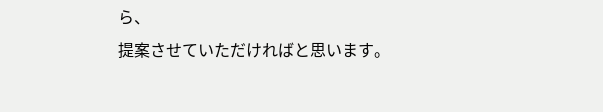ら、
提案させていただければと思います。